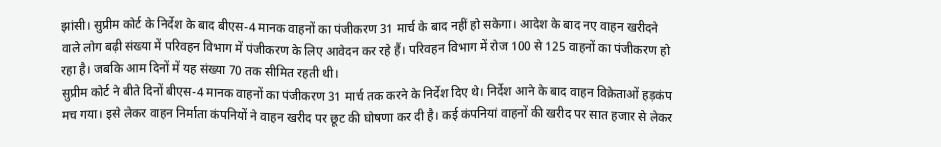झांसी। सुप्रीम कोर्ट के निर्देश के बाद बीएस-4 मानक वाहनों का पंजीकरण 31 मार्च के बाद नहीं हो सकेगा। आदेश के बाद नए वाहन खरीदने वाले लोग बढ़ी संख्या में परिवहन विभाग में पंजीकरण के लिए आवेदन कर रहे हैं। परिवहन विभाग में रोज 100 से 125 वाहनों का पंजीकरण हो रहा है। जबकि आम दिनों में यह संख्या 70 तक सीमित रहती थी।
सुप्रीम कोर्ट ने बीते दिनों बीएस-4 मानक वाहनों का पंजीकरण 31 मार्च तक करने के निर्देश दिए थे। निर्देश आने के बाद वाहन विक्रेताओं हड़कंप मच गया। इसे लेकर वाहन निर्माता कंपनियों ने वाहन खरीद पर छूट की घोषणा कर दी है। कई कंपनियां वाहनों की खरीद पर सात हजार से लेकर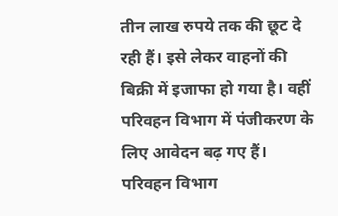तीन लाख रुपये तक की छूट दे रही हैं। इसे लेकर वाहनों की बिक्री में इजाफा हो गया है। वहीं परिवहन विभाग में पंजीकरण के लिए आवेदन बढ़ गए हैं। परिवहन विभाग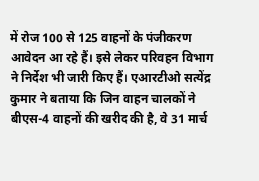में रोज 100 से 125 वाहनों के पंजीकरण आवेदन आ रहे हैं। इसे लेकर परिवहन विभाग ने निर्देश भी जारी किए हैं। एआरटीओ सत्येंद्र कुमार ने बताया कि जिन वाहन चालकों ने बीएस-4 वाहनों की खरीद की है, वे 31 मार्च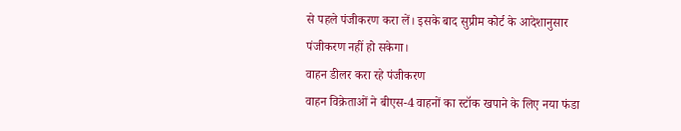से पहले पंजीकरण करा लें। इसके बाद सुप्रीम कोर्ट के आदेशानुसार पंजीकरण नहीं हो सकेगा।
वाहन डीलर करा रहे पंजीकरण
वाहन विक्रेताओं ने बीएस-4 वाहनों का स्टॉक खपाने के लिए नया फंडा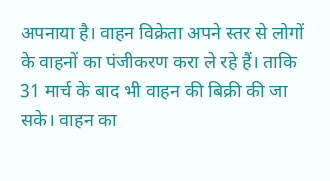अपनाया है। वाहन विक्रेता अपने स्तर से लोगों के वाहनों का पंजीकरण करा ले रहे हैं। ताकि 31 मार्च के बाद भी वाहन की बिक्री की जा सके। वाहन का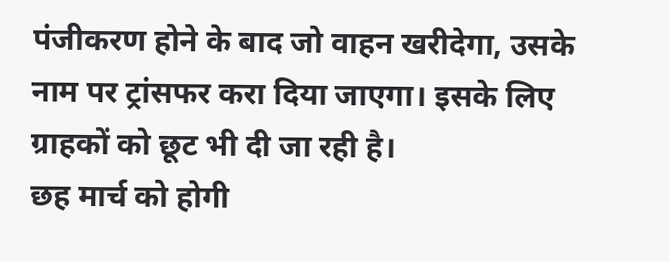पंजीकरण होने के बाद जो वाहन खरीदेगा, उसके नाम पर ट्रांसफर करा दिया जाएगा। इसके लिए ग्राहकों को छूट भी दी जा रही है।
छह मार्च को होगी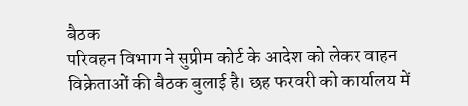बैठक
परिवहन विभाग ने सुप्रीम कोर्ट के आदेश को लेकर वाहन विक्रेताओं की बैठक बुलाई है। छह फरवरी को कार्यालय में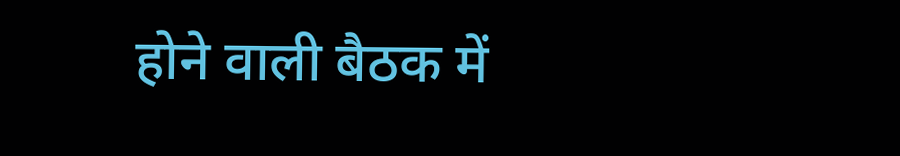होने वाली बैठक में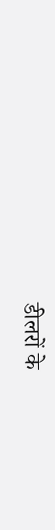डीलरों के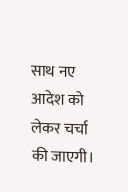साथ नए आदेश को लेकर चर्चा की जाएगी।